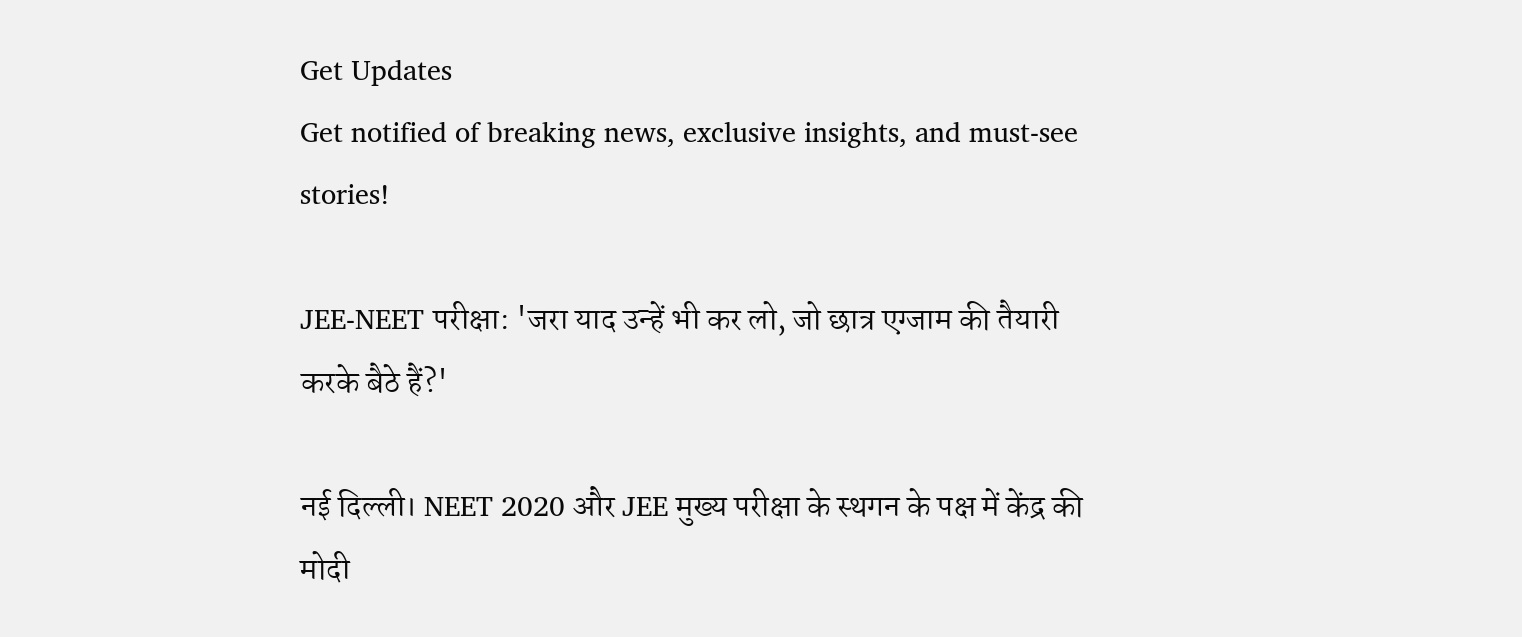Get Updates
Get notified of breaking news, exclusive insights, and must-see stories!

JEE-NEET परीक्षा: 'जरा याद उन्हें भी कर लो, जो छात्र एग्जाम की तैयारी करके बैठे हैं?'

नई दिल्ली। NEET 2020 और JEE मुख्य परीक्षा के स्थगन के पक्ष में केंद्र की मोदी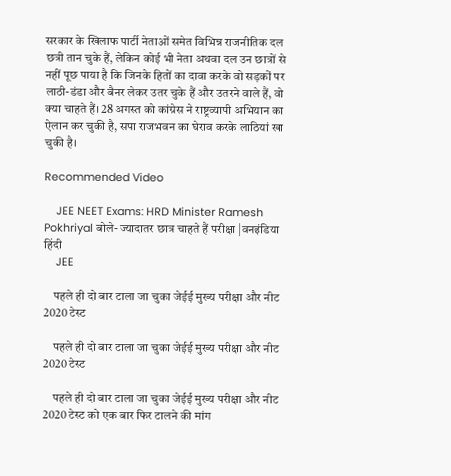सरकार के खिलाफ पार्टी नेताओं समेत विभिन्न राजनीतिक दल छत्री तान चुके हैं, लेकिन कोई भी नेता अथवा दल उन छात्रों से नहीं पूछ पाया है कि जिनके हितों का दावा करके वो सड़कों पर लाठी-डंडा और बैनर लेकर उतर चुके हैं और उतरने वाले हैं, वो क्या चाहते हैं। 28 अगस्त को कांग्रेस ने राष्ट्रव्यापी अभियान का ऐलान कर चुकी है, सपा राजभवन का घेराव करके लाठियां खा चुकी है।

Recommended Video

    JEE NEET Exams: HRD Minister Ramesh Pokhriyal बोले- ज्यादातर छात्र चाहते हैं परीक्षा |वनइंडिया हिंदी
    JEE

    पहले ही दो बार टाला जा चुका जेईई मुख्य परीक्षा और नीट 2020 टेस्ट

    पहले ही दो बार टाला जा चुका जेईई मुख्य परीक्षा और नीट 2020 टेस्ट

    पहले ही दो बार टाला जा चुका जेईई मुख्य परीक्षा और नीट 2020 टेस्ट को एक बार फिर टालने की मांग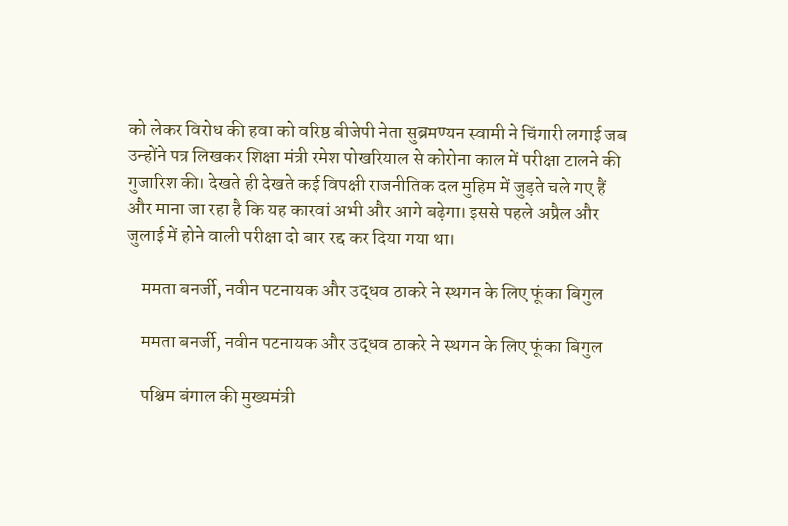को लेकर विरोध की हवा को वरिष्ठ बीजेपी नेता सुब्रमण्यन स्वामी ने चिंगारी लगाई जब उन्होंने पत्र लिखकर शिक्षा मंत्री रमेश पोखरियाल से कोरोना काल में परीक्षा टालने की गुजारिश की। देखते ही देखते कई विपक्षी राजनीतिक दल मुहिम में जुड़ते चले गए हैं और माना जा रहा है कि यह कारवां अभी और आगे बढ़ेगा। इससे पहले अप्रैल और जुलाई में होने वाली परीक्षा दो बार रद्द कर दिया गया था।

    ममता बनर्जी, नवीन पटनायक और उद्धव ठाकरे ने स्थगन के लिए फूंका बिगुल

    ममता बनर्जी, नवीन पटनायक और उद्धव ठाकरे ने स्थगन के लिए फूंका बिगुल

    पश्चिम बंगाल की मुख्यमंत्री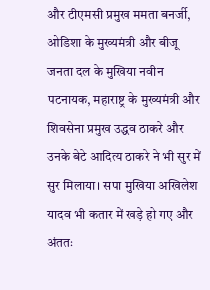और टीएमसी प्रमुख ममता बनर्जी, ओडिशा के मुख्यमंत्री और बीजू जनता दल के मुखिया नवीन पटनायक, महाराष्ट्र के मुख्यमंत्री और शिवसेना प्रमुख उद्धव ठाकरे और उनके बेटे आदित्य ठाकरे ने भी सुर में सुर मिलाया। सपा मुखिया अखिलेश यादव भी कतार में खड़े हो गए और अंततः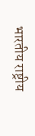भारतीय राष्ट्रीय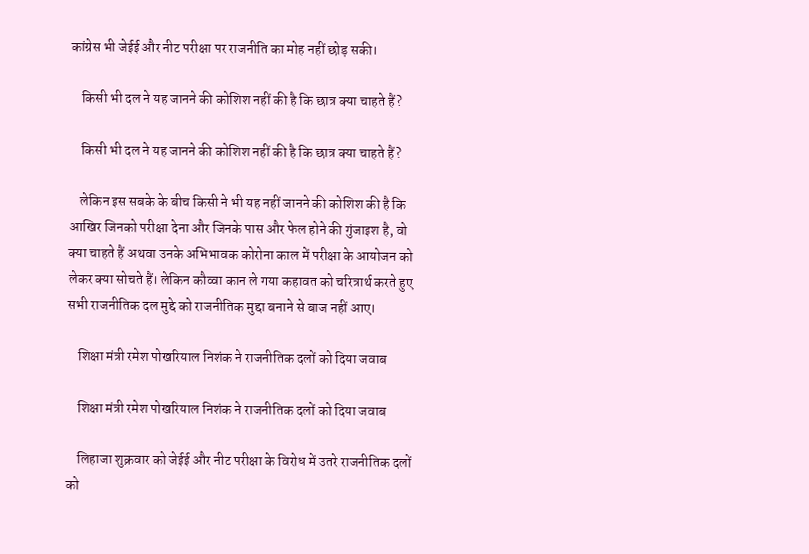कांग्रेस भी जेईई और नीट परीक्षा पर राजनीति का मोह नहीं छोड़ सकी।

    किसी भी दल ने यह जानने की कोशिश नहीं की है कि छात्र क्या चाहते हैं?

    किसी भी दल ने यह जानने की कोशिश नहीं की है कि छात्र क्या चाहते हैं?

    लेकिन इस सबके के बीच किसी ने भी यह नहीं जानने की कोशिश की है कि आखिर जिनको परीक्षा देना और जिनके पास और फेल होने की गुंजाइश है, वो क्या चाहते हैं अथवा उनके अभिभावक कोरोना काल में परीक्षा के आयोजन को लेकर क्या सोचते हैं। लेकिन कौव्वा कान ले गया कहावत को चरित्रार्थ करते हुए सभी राजनीतिक दल मुद्दे को राजनीतिक मुद्दा बनाने से बाज नहीं आए।

    शिक्षा मंत्री रमेश पोखरियाल निशंक ने राजनीतिक दलों को दिया जवाब

    शिक्षा मंत्री रमेश पोखरियाल निशंक ने राजनीतिक दलों को दिया जवाब

    लिहाजा शुक्रवार को जेईई और नीट परीक्षा के विरोध में उतरे राजनीतिक दलों को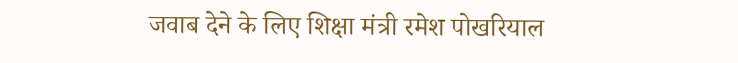जवाब देने के लिए शिक्षा मंत्री रमेश पोखरियाल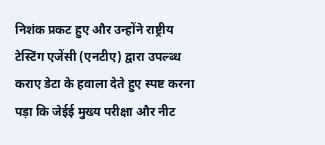निशंक प्रकट हुए और उन्होंने राष्ट्रीय टेस्टिंग एजेंसी (एनटीए) द्वारा उपल्ब्ध कराए डेटा के हवाला देते हुए स्पष्ट करना पड़ा कि जेईई मुख्य परीक्षा और नीट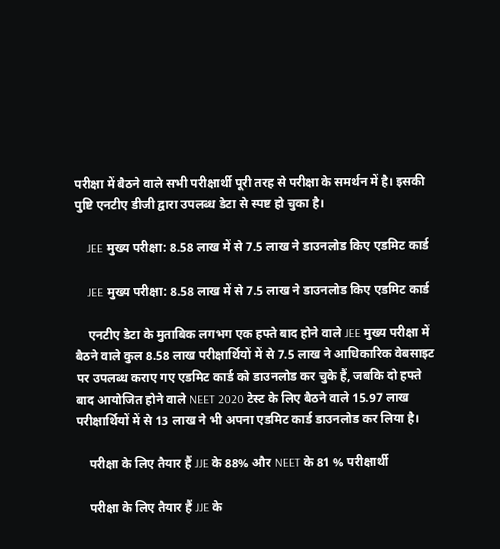परीक्षा में बैठने वाले सभी परीक्षार्थी पूरी तरह से परीक्षा के समर्थन में है। इसकी पुष्टि एनटीए डीजी द्वारा उपलब्ध डेटा से स्पष्ट हो चुका है।

    JEE मुख्य परीक्षा: 8.58 लाख में से 7.5 लाख ने डाउनलोड किए एडमिट कार्ड

    JEE मुख्य परीक्षा: 8.58 लाख में से 7.5 लाख ने डाउनलोड किए एडमिट कार्ड

    एनटीए डेटा के मुताबिक लगभग एक हफ्ते बाद होने वाले JEE मुख्य परीक्षा में बैठने वाले कुल 8.58 लाख परीक्षार्थियों में से 7.5 लाख ने आधिकारिक वेबसाइट पर उपलब्ध कराए गए एडमिट कार्ड को डाउनलोड कर चुके हैं, जबकि दो हफ्ते बाद आयोजित होने वाले NEET 2020 टेस्ट के लिए बैठने वाले 15.97 लाख परीक्षार्थियों में से 13 लाख ने भी अपना एडमिट कार्ड डाउनलोड कर लिया है।

    परीक्षा के लिए तैयार हैं JJE के 88% और NEET के 81 % परीक्षार्थी

    परीक्षा के लिए तैयार हैं JJE के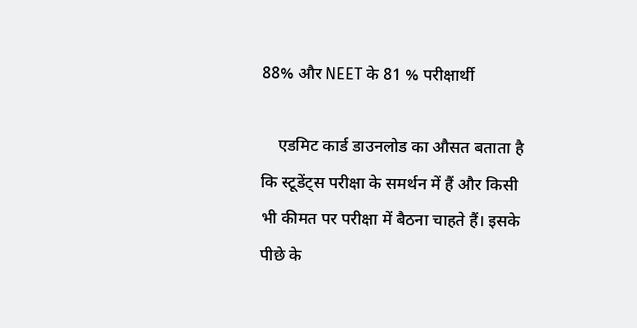88% और NEET के 81 % परीक्षार्थी

    एडमिट कार्ड डाउनलोड का औसत बताता है कि स्टूडेंट्स परीक्षा के समर्थन में हैं और किसी भी कीमत पर परीक्षा में बैठना चाहते हैं। इसके पीछे के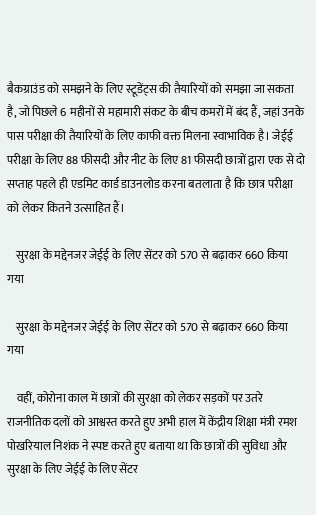बैकग्राउंड को समझने के लिए स्टूडेंट्स की तैयारियों को समझा जा सकता है, जो पिछले 6 महीनों से महामारी संकट के बीच कमरों में बंद हैं, जहां उनके पास परीक्षा की तैयारियों के लिए काफी वक्त मिलना स्वाभाविक है। जेईई परीक्षा के लिए 88 फीसदी और नीट के लिए 81 फीसदी छात्रों द्वारा एक से दो सप्ताह पहले ही एडमिट कार्ड डाउनलोड करना बतलाता है कि छात्र परीक्षा को लेकर कितने उत्साहित हैं।

    सुरक्षा के मद्देनजर जेईई के लिए सेंटर को 570 से बढ़ाकर 660 किया गया

    सुरक्षा के मद्देनजर जेईई के लिए सेंटर को 570 से बढ़ाकर 660 किया गया

    वहीं, कोरोना काल में छात्रों की सुरक्षा को लेकर सड़कों पर उतरे राजनीतिक दलों को आश्वस्त करते हुए अभी हाल में केंद्रीय शिक्षा मंत्री रमश पोखरियाल निशंक ने स्पष्ट करते हुए बताया था कि छात्रों की सुविधा और सुरक्षा के लिए जेईई के लिए सेंटर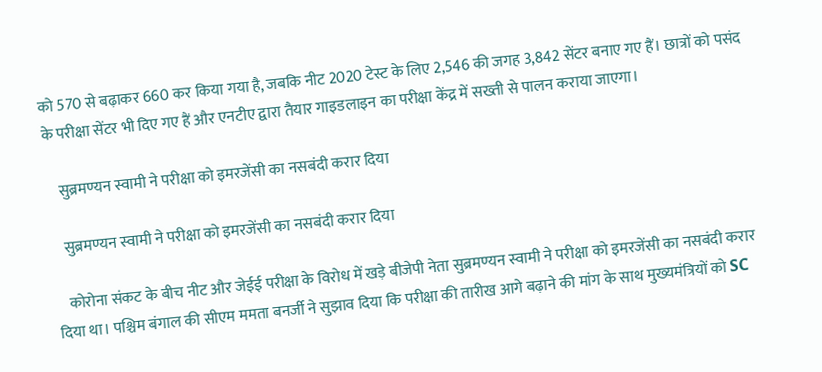को 570 से बढ़ाकर 660 कर किया गया है, जबकि नीट 2020 टेस्ट के लिए 2,546 की जगह 3,842 सेंटर बनाए गए हैं। छात्रों को पसंद के परीक्षा सेंटर भी दिए गए हैं और एनटीए द्वारा तैयार गाइडलाइन का परीक्षा केंद्र में सख्ती से पालन कराया जाएगा।

    सुब्रमण्यन स्वामी ने परीक्षा को इमरजेंसी का नसबंदी करार दिया

    सुब्रमण्यन स्वामी ने परीक्षा को इमरजेंसी का नसबंदी करार दिया

    कोरोना संकट के बीच नीट और जेईई परीक्षा के विरोध में खड़े बीजेपी नेता सुब्रमण्यन स्वामी ने परीक्षा को इमरजेंसी का नसबंदी करार दिया था। पश्चिम बंगाल की सीएम ममता बनर्जी ने सुझाव दिया कि परीक्षा की तारीख आगे बढ़ाने की मांग के साथ मुख्यमंत्रियों को SC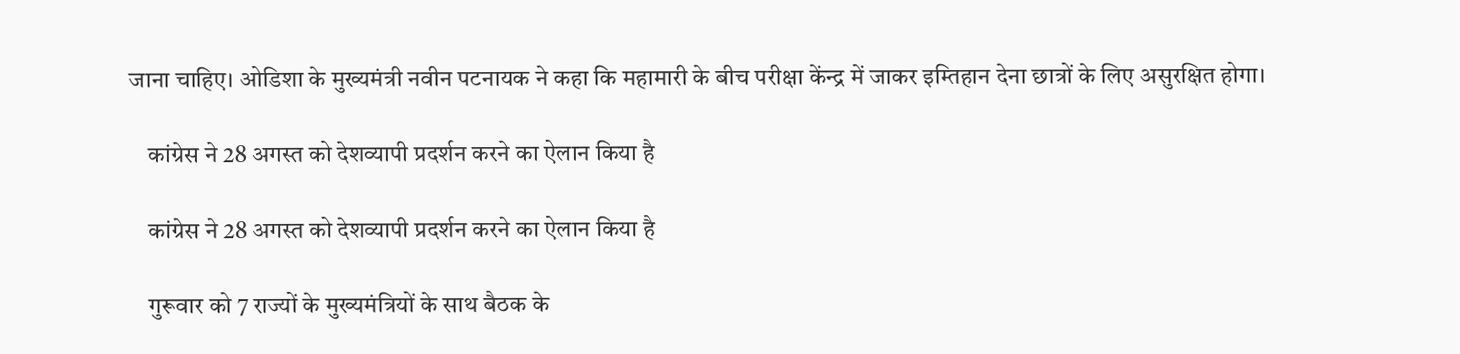जाना चाहिए। ओडिशा के मुख्यमंत्री नवीन पटनायक ने कहा कि महामारी के बीच परीक्षा केंन्द्र में जाकर इम्तिहान देना छात्रों के लिए असुरक्षित होगा।

    कांग्रेस ने 28 अगस्त को देशव्यापी प्रदर्शन करने का ऐलान किया है

    कांग्रेस ने 28 अगस्त को देशव्यापी प्रदर्शन करने का ऐलान किया है

    गुरूवार को 7 राज्यों के मुख्यमंत्रियों के साथ बैठक के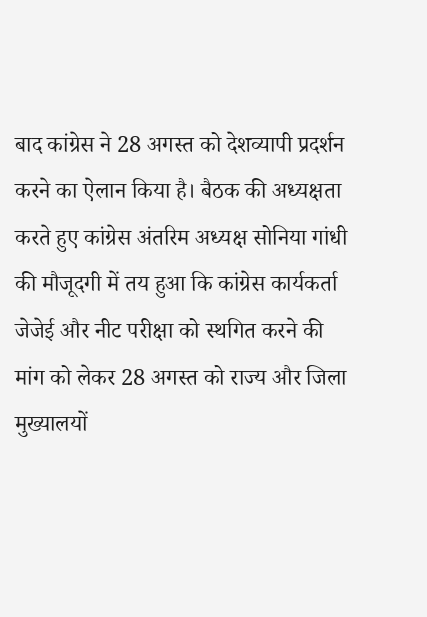बाद कांग्रेस ने 28 अगस्त को देशव्यापी प्रदर्शन करने का ऐलान किया है। बैठक की अध्यक्षता करते हुए कांग्रेस अंतरिम अध्यक्ष सोनिया गांधी की मौजूदगी में तय हुआ कि कांग्रेस कार्यकर्ता जेजेई और नीट परीक्षा को स्थगित करने की मांग को लेकर 28 अगस्त को राज्य और जिला मुख्यालयों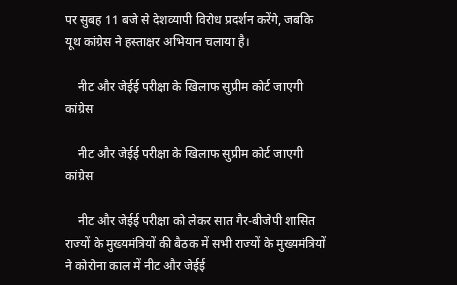पर सुबह 11 बजे से देशव्यापी विरोध प्रदर्शन करेंगे, जबकि यूथ कांग्रेस ने हस्ताक्षर अभियान चलाया है।

    नीट और जेईई परीक्षा के खिलाफ सुप्रीम कोर्ट जाएगी कांग्रेस

    नीट और जेईई परीक्षा के खिलाफ सुप्रीम कोर्ट जाएगी कांग्रेस

    नीट और जेईई परीक्षा को लेकर सात गैर-बीजेपी शासित राज्यों के मुख्यमंत्रियों की बैठक में सभी राज्यों के मुख्यमंत्रियों ने कोरोना काल में नीट और जेईई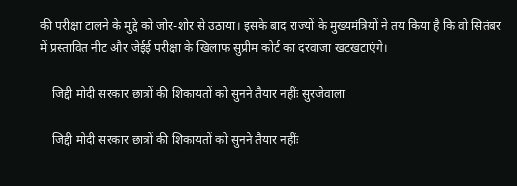की परीक्षा टालने के मुद्दे को जोर-शोर से उठाया। इसके बाद राज्यों के मुख्यमंत्रियों ने तय किया है कि वो सितंबर में प्रस्तावित नीट और जेईई परीक्षा के खिलाफ सुप्रीम कोर्ट का दरवाजा खटखटाएंगे।

    जिद्दी मोदी सरकार छात्रों की शिकायतों को सुनने तैयार नहींः सुरजेवाला

    जिद्दी मोदी सरकार छात्रों की शिकायतों को सुनने तैयार नहींः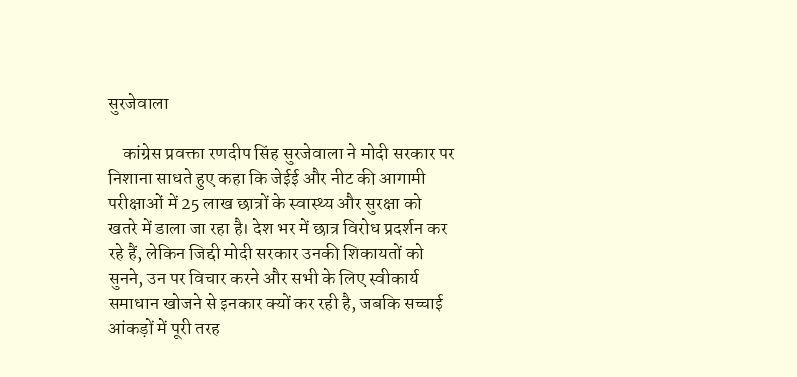सुरजेवाला

    कांग्रेस प्रवक्ता रणदीप सिंह सुरजेवाला ने मोदी सरकार पर निशाना साधते हुए कहा कि जेईई और नीट की आगामी परीक्षाओं में 25 लाख छात्रों के स्वास्थ्य और सुरक्षा को खतरे में डाला जा रहा है। देश भर में छात्र विरोध प्रदर्शन कर रहे हैं, लेकिन जिद्दी मोदी सरकार उनकी शिकायतों को सुनने, उन पर विचार करने और सभी के लिए स्वीकार्य समाधान खोजने से इनकार क्यों कर रही है, जबकि सच्चाई आंकड़ों में पूरी तरह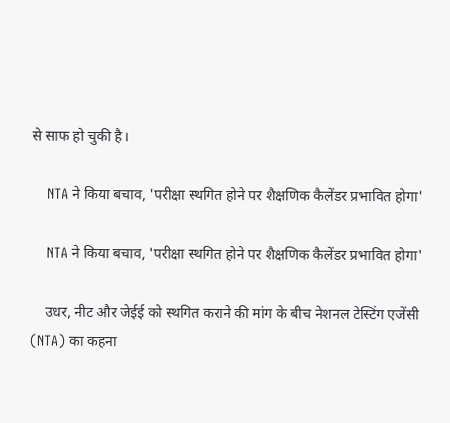से साफ हो चुकी है।

    NTA ने किया बचाव, 'परीक्षा स्थगित होने पर शैक्षणिक कैलेंडर प्रभावित होगा'

    NTA ने किया बचाव, 'परीक्षा स्थगित होने पर शैक्षणिक कैलेंडर प्रभावित होगा'

    उधर, नीट और जेईई को स्थगित कराने की मांग के बीच नेशनल टेस्टिंग एजेंसी (NTA) का कहना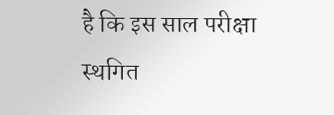है कि इस साल परीक्षा स्थगित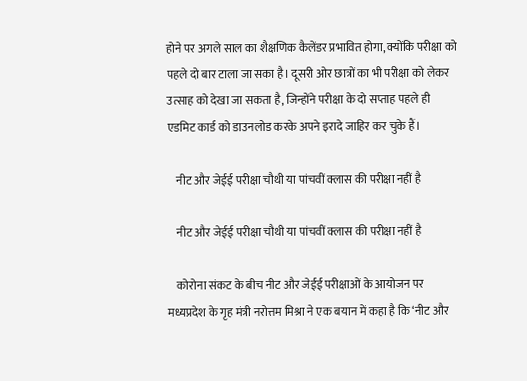होने पर अगले साल का शैक्षणिक कैलेंडर प्रभावित होगा, क्योंकि परीक्षा को पहले दो बार टाला जा सका है। दूसरी ओर छात्रों का भी परीक्षा को लेकर उत्साह को देखा जा सकता है, जिन्होंने परीक्षा के दो सप्ताह पहले ही एडमिट कार्ड को डाउनलोड करके अपने इरादे जाहिर कर चुके हैं।

    नीट और जेईई परीक्षा चौथी या पांचवीं क्लास की परीक्षा नहीं है

    नीट और जेईई परीक्षा चौथी या पांचवीं क्लास की परीक्षा नहीं है

    कोरोना संकट के बीच नीट और जेईई परीक्षाओं के आयोजन पर मध्यप्रदेश के गृह मंत्री नरोत्तम मिश्रा ने एक बयान में कहा है कि ‘नीट और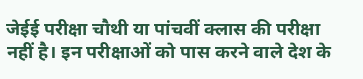जेईई परीक्षा चौथी या पांचवीं क्लास की परीक्षा नहीं है। इन परीक्षाओं को पास करने वाले देश के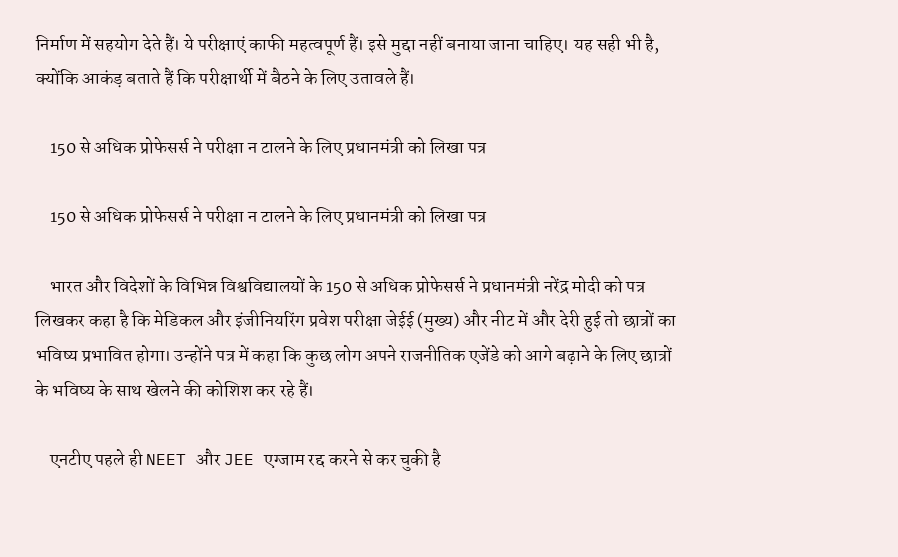निर्माण में सहयोग देते हैं। ये परीक्षाएं काफी महत्वपूर्ण हैं। इसे मुद्दा नहीं बनाया जाना चाहिए। यह सही भी है, क्योंकि आकंड़ बताते हैं कि परीक्षार्थी में बैठने के लिए उतावले हैं।

    150 से अधिक प्रोफेसर्स ने परीक्षा न टालने के लिए प्रधानमंत्री को लिखा पत्र

    150 से अधिक प्रोफेसर्स ने परीक्षा न टालने के लिए प्रधानमंत्री को लिखा पत्र

    भारत और विदेशों के विभिन्न विश्वविद्यालयों के 150 से अधिक प्रोफेसर्स ने प्रधानमंत्री नरेंद्र मोदी को पत्र लिखकर कहा है कि मेडिकल और इंजीनियरिंग प्रवेश परीक्षा जेईई (मुख्य) और नीट में और देरी हुई तो छात्रों का भविष्य प्रभावित होगा। उन्होंने पत्र में कहा कि कुछ लोग अपने राजनीतिक एजेंडे को आगे बढ़ाने के लिए छात्रों के भविष्य के साथ खेलने की कोशिश कर रहे हैं।

    एनटीए पहले ही NEET और JEE एग्जाम रद्द करने से कर चुकी है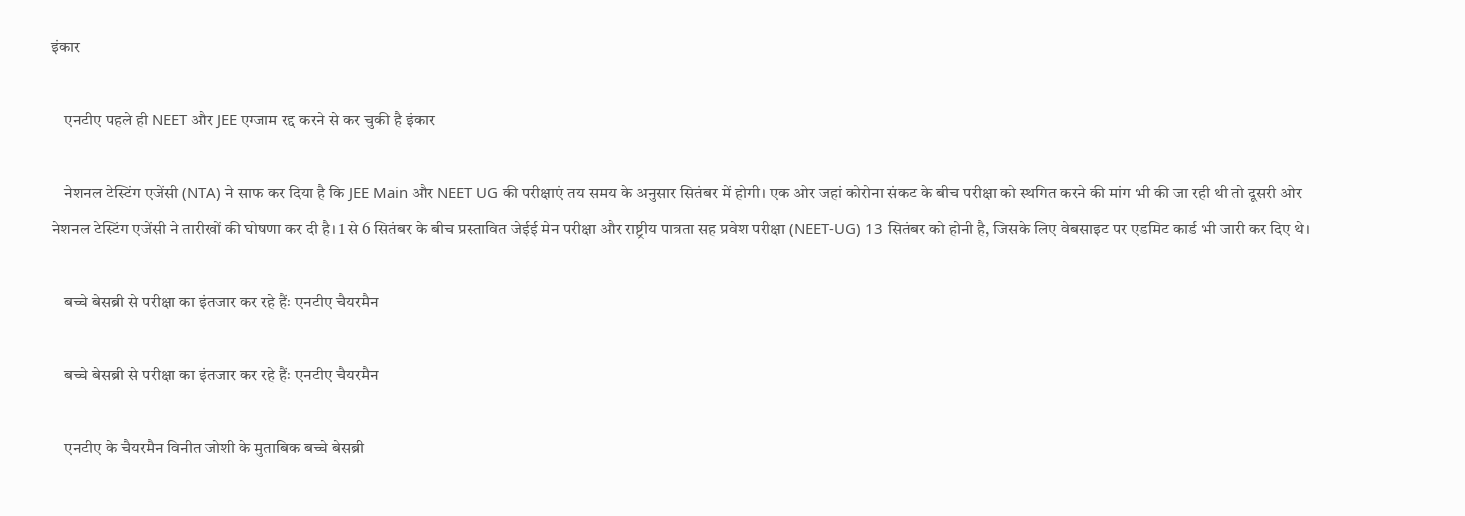इंकार

    एनटीए पहले ही NEET और JEE एग्जाम रद्द करने से कर चुकी है इंकार

    नेशनल टेस्टिंग एजेंसी (NTA) ने साफ कर दिया है कि JEE Main और NEET UG की परीक्षाएं तय समय के अनुसार सितंबर में होगी। एक ओर जहां कोरोना संकट के बीच परीक्षा को स्थगित करने की मांग भी की जा रही थी तो दूसरी ओर नेशनल टेस्टिंग एजेंसी ने तारीखों की घोषणा कर दी है। 1 से 6 सितंबर के बीच प्रस्तावित जेईई मेन परीक्षा और राष्ट्रीय पात्रता सह प्रवेश परीक्षा (NEET-UG) 13 सितंबर को होनी है, जिसके लिए वेबसाइट पर एडमिट कार्ड भी जारी कर दिए थे।

    बच्चे बेसब्री से परीक्षा का इंतजार कर रहे हैंः एनटीए चैयरमैन

    बच्चे बेसब्री से परीक्षा का इंतजार कर रहे हैंः एनटीए चैयरमैन

    एनटीए के चैयरमैन विनीत जोशी के मुताबिक बच्चे बेसब्री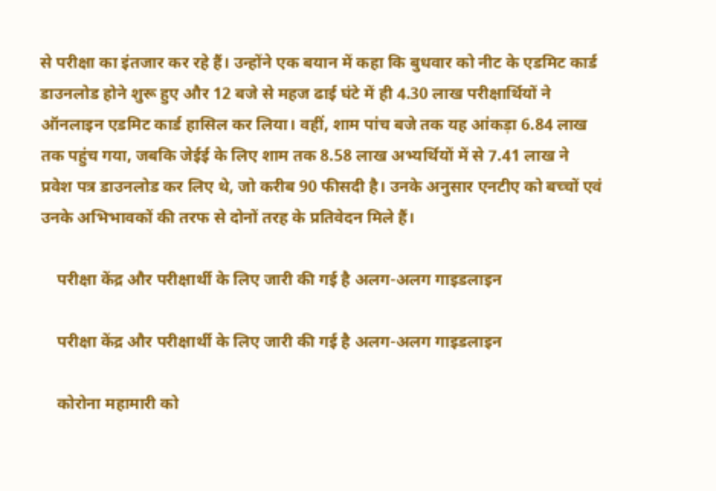से परीक्षा का इंतजार कर रहे हैं। उन्होंने एक बयान में कहा कि बुधवार को नीट के एडमिट कार्ड डाउनलोड होने शुरू हुए और 12 बजे से महज ढाई घंटे में ही 4.30 लाख परीक्षार्थियों ने ऑनलाइन एडमिट कार्ड हासिल कर लिया। वहीं, शाम पांच बजे तक यह आंकड़ा 6.84 लाख तक पहुंच गया, जबकि जेईई के लिए शाम तक 8.58 लाख अभ्यर्थियों में से 7.41 लाख ने प्रवेश पत्र डाउनलोड कर लिए थे, जो करीब 90 फीसदी है। उनके अनुसार एनटीए को बच्चों एवं उनके अभिभावकों की तरफ से दोनों तरह के प्रतिवेदन मिले हैं।

    परीक्षा केंद्र और परीक्षार्थी के लिए जारी की गई है अलग-अलग गाइडलाइन

    परीक्षा केंद्र और परीक्षार्थी के लिए जारी की गई है अलग-अलग गाइडलाइन

    कोरोना महामारी को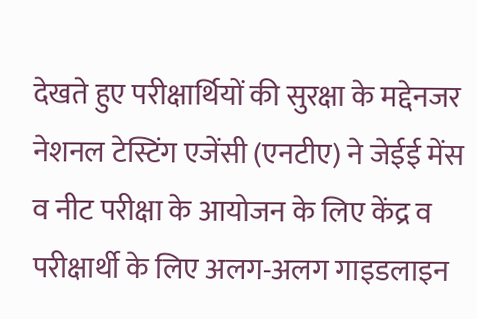देखते हुए परीक्षार्थियों की सुरक्षा के मद्देनजर नेशनल टेस्टिंग एजेंसी (एनटीए) ने जेईई मेंस व नीट परीक्षा के आयोजन के लिए केंद्र व परीक्षार्थी के लिए अलग-अलग गाइडलाइन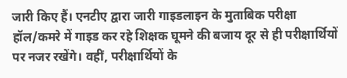जारी किए हैं। एनटीए द्वारा जारी गाइडलाइन के मुताबिक परीक्षा हॉल/कमरे में गाइड कर रहे शिक्षक घूमने की बजाय दूर से ही परीक्षार्थियों पर नजर रखेंगे। वहीं, परीक्षार्थियों के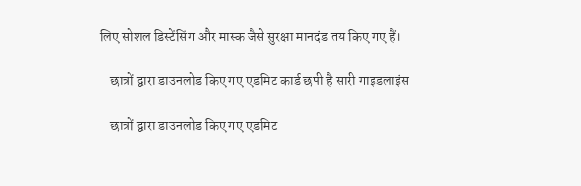लिए सोशल डिस्टेंसिंग और मास्क जैसे सुरक्षा मानदंड तय किए गए हैं।

    छात्रों द्वारा डाउनलोड किए गए एडमिट कार्ड छपी है सारी गाइडलाइंस

    छात्रों द्वारा डाउनलोड किए गए एडमिट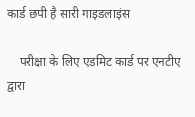कार्ड छपी है सारी गाइडलाइंस

    परीक्षा के लिए एडमिट कार्ड पर एनटीए द्वारा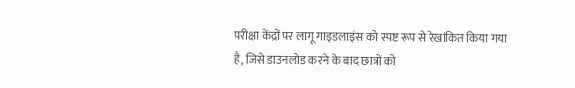परीक्षा केंद्रों पर लागू गाइडलाइंस को स्पष्ट रूप से रेखांकित किया गया है, जिसे डाउनलोड करने के बाद छात्रों को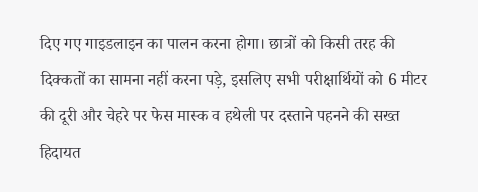दिए गए गाइडलाइन का पालन करना होगा। छात्रों को किसी तरह की दिक्कतों का सामना नहीं करना पड़े, इसलिए सभी परीक्षार्थियों को 6 मीटर की दूरी और चेहरे पर फेस मास्क व हथेली पर दस्ताने पहनने की सख्त हिदायत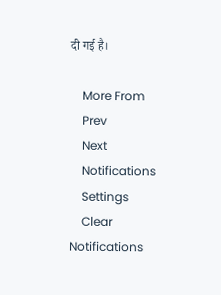दी गई है।

    More From
    Prev
    Next
    Notifications
    Settings
    Clear Notifications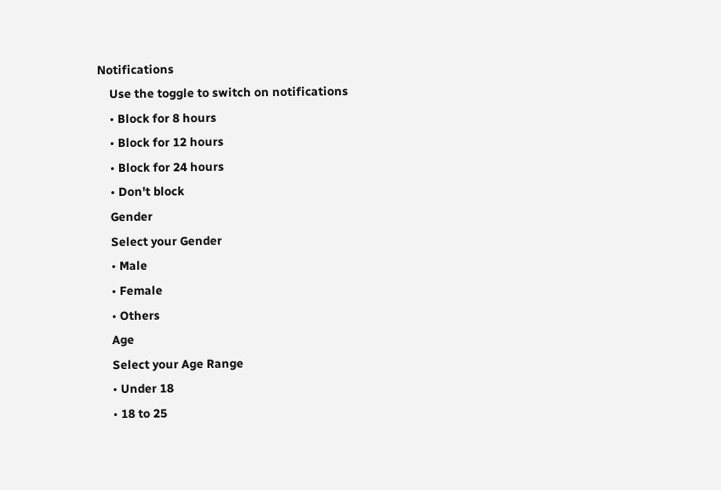Notifications
    Use the toggle to switch on notifications
    • Block for 8 hours
    • Block for 12 hours
    • Block for 24 hours
    • Don't block
    Gender
    Select your Gender
    • Male
    • Female
    • Others
    Age
    Select your Age Range
    • Under 18
    • 18 to 25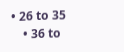• 26 to 35
    • 36 to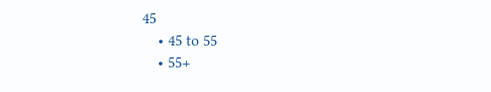45
    • 45 to 55
    • 55+